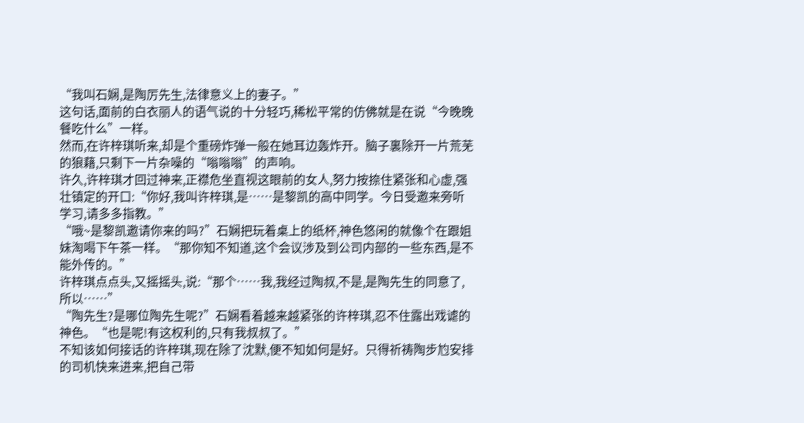“我叫石娴,是陶厉先生,法律意义上的妻子。”
这句话,面前的白衣丽人的语气说的十分轻巧,稀松平常的仿佛就是在说“今晚晚餐吃什么”一样。
然而,在许梓琪听来,却是个重磅炸弹一般在她耳边轰炸开。脑子裏除开一片荒芜的狼藉,只剩下一片杂噪的“嗡嗡嗡”的声响。
许久,许梓琪才回过神来,正襟危坐直视这眼前的女人,努力按捺住紧张和心虚,强壮镇定的开口:“你好,我叫许梓琪,是……是黎凯的高中同学。今日受邀来旁听学习,请多多指教。”
“哦~是黎凯邀请你来的吗?”石娴把玩着桌上的纸杯,神色悠闲的就像个在跟姐妹淘喝下午茶一样。“那你知不知道,这个会议涉及到公司内部的一些东西,是不能外传的。”
许梓琪点点头,又摇摇头,说:“那个……我,我经过陶叔,不是,是陶先生的同意了,所以……”
“陶先生?是哪位陶先生呢?”石娴看着越来越紧张的许梓琪,忍不住露出戏谑的神色。“也是呢!有这权利的,只有我叔叔了。”
不知该如何接话的许梓琪,现在除了沈默,便不知如何是好。只得祈祷陶步尥安排的司机快来进来,把自己带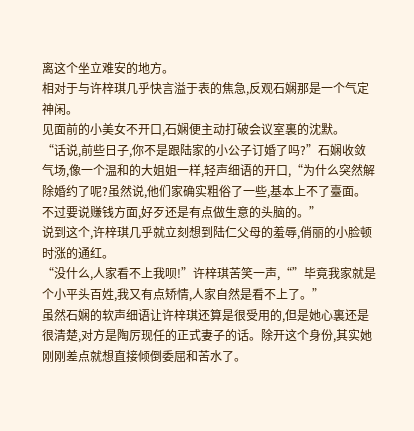离这个坐立难安的地方。
相对于与许梓琪几乎快言溢于表的焦急,反观石娴那是一个气定神闲。
见面前的小美女不开口,石娴便主动打破会议室裏的沈默。
“话说,前些日子,你不是跟陆家的小公子订婚了吗?”石娴收敛气场,像一个温和的大姐姐一样,轻声细语的开口,“为什么突然解除婚约了呢?虽然说,他们家确实粗俗了一些,基本上不了臺面。不过要说赚钱方面,好歹还是有点做生意的头脑的。”
说到这个,许梓琪几乎就立刻想到陆仁父母的羞辱,俏丽的小脸顿时涨的通红。
“没什么,人家看不上我呗!”许梓琪苦笑一声,“”毕竟我家就是个小平头百姓,我又有点矫情,人家自然是看不上了。”
虽然石娴的软声细语让许梓琪还算是很受用的,但是她心裏还是很清楚,对方是陶厉现任的正式妻子的话。除开这个身份,其实她刚刚差点就想直接倾倒委屈和苦水了。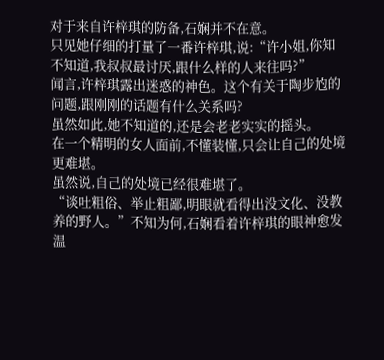对于来自许梓琪的防备,石娴并不在意。
只见她仔细的打量了一番许梓琪,说:“许小姐,你知不知道,我叔叔最讨厌,跟什么样的人来往吗?”
闻言,许梓琪露出迷惑的神色。这个有关于陶步尥的问题,跟刚刚的话题有什么关系吗?
虽然如此,她不知道的,还是会老老实实的摇头。
在一个精明的女人面前,不懂装懂,只会让自己的处境更难堪。
虽然说,自己的处境已经很难堪了。
“谈吐粗俗、举止粗鄙,明眼就看得出没文化、没教养的野人。”不知为何,石娴看着许梓琪的眼神愈发温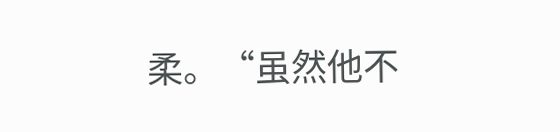柔。“虽然他不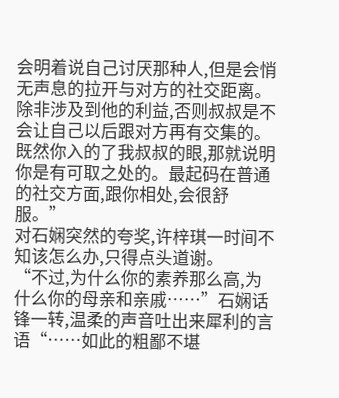会明着说自己讨厌那种人,但是会悄无声息的拉开与对方的社交距离。除非涉及到他的利益,否则叔叔是不会让自己以后跟对方再有交集的。既然你入的了我叔叔的眼,那就说明你是有可取之处的。最起码在普通的社交方面,跟你相处,会很舒服。”
对石娴突然的夸奖,许梓琪一时间不知该怎么办,只得点头道谢。
“不过,为什么你的素养那么高,为什么你的母亲和亲戚……”石娴话锋一转,温柔的声音吐出来犀利的言语“……如此的粗鄙不堪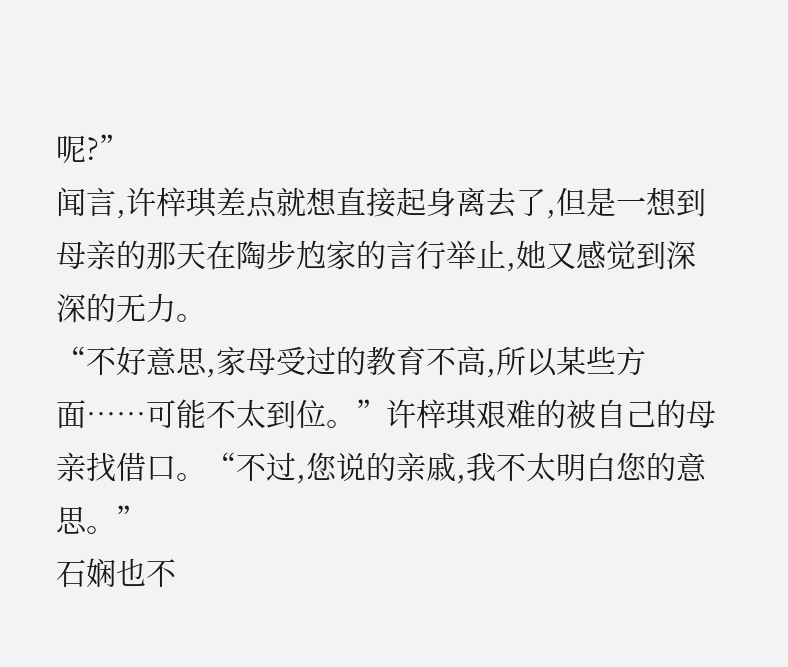呢?”
闻言,许梓琪差点就想直接起身离去了,但是一想到母亲的那天在陶步尥家的言行举止,她又感觉到深深的无力。
“不好意思,家母受过的教育不高,所以某些方面……可能不太到位。”许梓琪艰难的被自己的母亲找借口。“不过,您说的亲戚,我不太明白您的意思。”
石娴也不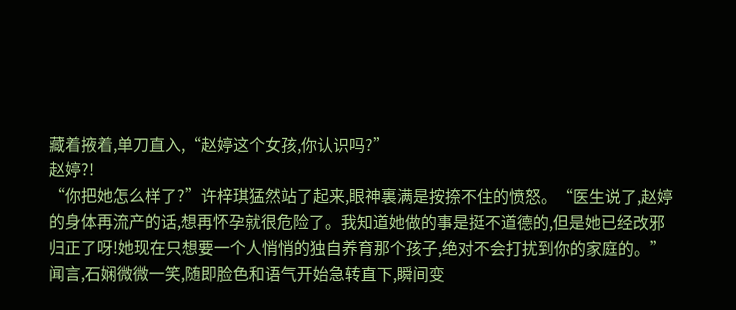藏着掖着,单刀直入,“赵婷这个女孩,你认识吗?”
赵婷?!
“你把她怎么样了?”许梓琪猛然站了起来,眼神裏满是按捺不住的愤怒。“医生说了,赵婷的身体再流产的话,想再怀孕就很危险了。我知道她做的事是挺不道德的,但是她已经改邪归正了呀!她现在只想要一个人悄悄的独自养育那个孩子,绝对不会打扰到你的家庭的。”
闻言,石娴微微一笑,随即脸色和语气开始急转直下,瞬间变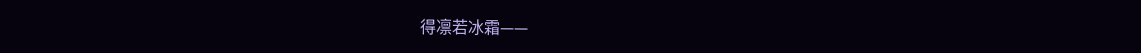得凛若冰霜——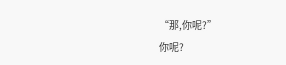“那,你呢?”
你呢?